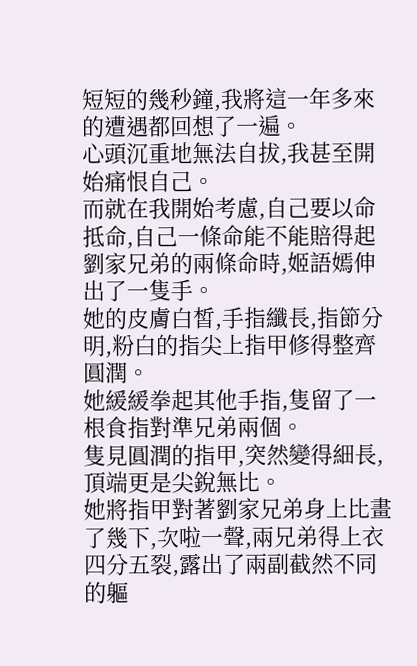短短的幾秒鐘,我將這一年多來的遭遇都回想了一遍。
心頭沉重地無法自拔,我甚至開始痛恨自己。
而就在我開始考慮,自己要以命抵命,自己一條命能不能賠得起劉家兄弟的兩條命時,姬語嫣伸出了一隻手。
她的皮膚白皙,手指纖長,指節分明,粉白的指尖上指甲修得整齊圓潤。
她緩緩拳起其他手指,隻留了一根食指對準兄弟兩個。
隻見圓潤的指甲,突然變得細長,頂端更是尖銳無比。
她將指甲對著劉家兄弟身上比畫了幾下,次啦一聲,兩兄弟得上衣四分五裂,露出了兩副截然不同的軀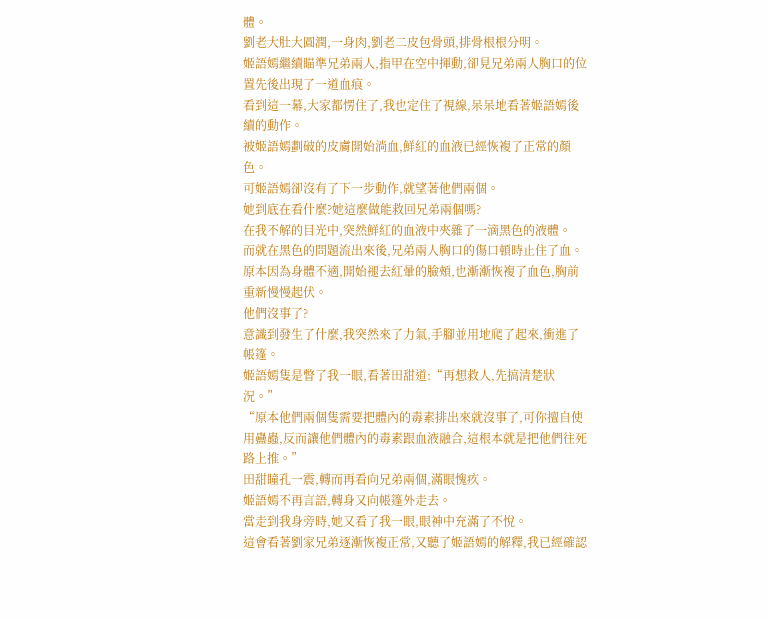體。
劉老大肚大圓潤,一身肉,劉老二皮包骨頭,排骨根根分明。
姬語嫣繼續瞄準兄弟兩人,指甲在空中揮動,卻見兄弟兩人胸口的位置先後出現了一道血痕。
看到這一幕,大家都愣住了,我也定住了視線,呆呆地看著姬語嫣後續的動作。
被姬語嫣劃破的皮膚開始淌血,鮮紅的血液已經恢複了正常的顏色。
可姬語嫣卻沒有了下一步動作,就望著他們兩個。
她到底在看什麼?她這麼做能救回兄弟兩個嗎?
在我不解的目光中,突然鮮紅的血液中夾雜了一滴黑色的液體。
而就在黑色的問題流出來後,兄弟兩人胸口的傷口頓時止住了血。
原本因為身體不適,開始褪去紅暈的臉頰,也漸漸恢複了血色,胸前重新慢慢起伏。
他們沒事了?
意識到發生了什麼,我突然來了力氣,手腳並用地爬了起來,衝進了帳篷。
姬語嫣隻是瞥了我一眼,看著田甜道:“再想救人,先搞清楚狀況。”
“原本他們兩個隻需要把體內的毒素排出來就沒事了,可你擅自使用蠱蟲,反而讓他們體內的毒素跟血液融合,這根本就是把他們往死路上推。”
田甜瞳孔一震,轉而再看向兄弟兩個,滿眼愧疚。
姬語嫣不再言語,轉身又向帳篷外走去。
當走到我身旁時,她又看了我一眼,眼神中充滿了不悅。
這會看著劉家兄弟逐漸恢複正常,又聽了姬語嫣的解釋,我已經確認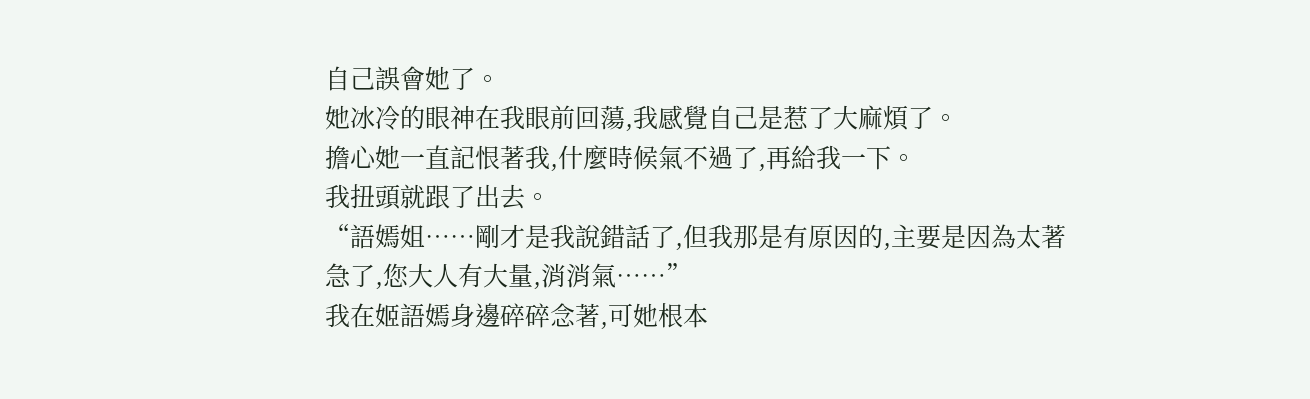自己誤會她了。
她冰冷的眼神在我眼前回蕩,我感覺自己是惹了大麻煩了。
擔心她一直記恨著我,什麼時候氣不過了,再給我一下。
我扭頭就跟了出去。
“語嫣姐……剛才是我說錯話了,但我那是有原因的,主要是因為太著急了,您大人有大量,消消氣……”
我在姬語嫣身邊碎碎念著,可她根本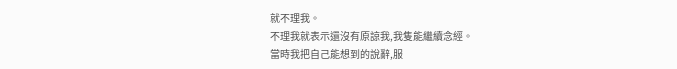就不理我。
不理我就表示還沒有原諒我,我隻能繼續念經。
當時我把自己能想到的說辭,服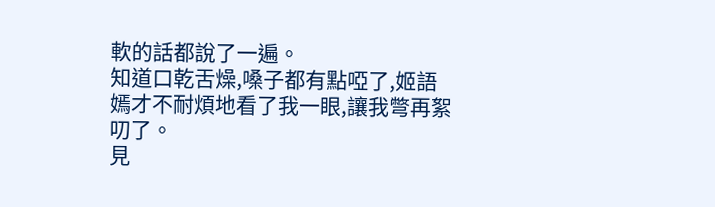軟的話都說了一遍。
知道口乾舌燥,嗓子都有點啞了,姬語嫣才不耐煩地看了我一眼,讓我彆再絮叨了。
見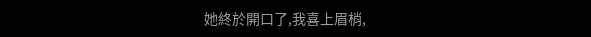她終於開口了,我喜上眉梢,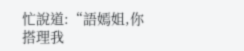忙說道:“語嫣姐,你搭理我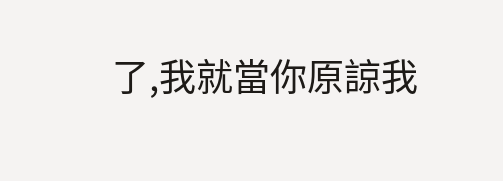了,我就當你原諒我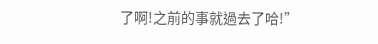了啊!之前的事就過去了哈!”